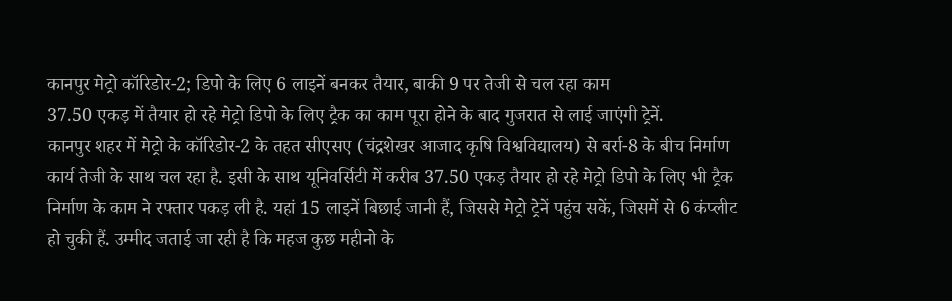कानपुर मेट्रो कॉरिडोर-2; डिपो के लिए 6 लाइनें बनकर तैयार, बाकी 9 पर तेजी से चल रहा काम
37.50 एकड़ में तैयार हो रहे मेट्रो डिपो के लिए ट्रैक का काम पूरा होने के बाद गुजरात से लाई जाएंगी ट्रेनें.
कानपुर शहर में मेट्रो के कॉरिडोर-2 के तहत सीएसए (चंद्रशेखर आजाद कृषि विश्वविद्यालय) से बर्रा-8 के बीच निर्माण कार्य तेजी के साथ चल रहा है. इसी के साथ यूनिवर्सिटी में करीब 37.50 एकड़ तैयार हो रहे मेट्रो डिपो के लिए भी ट्रैक निर्माण के काम ने रफ्तार पकड़ ली है. यहां 15 लाइनें बिछाई जानी हैं, जिससे मेट्रो ट्रेनें पहुंच सकें, जिसमें से 6 कंप्लीट हो चुकी हैं. उम्मीद जताई जा रही है कि महज कुछ महीनो के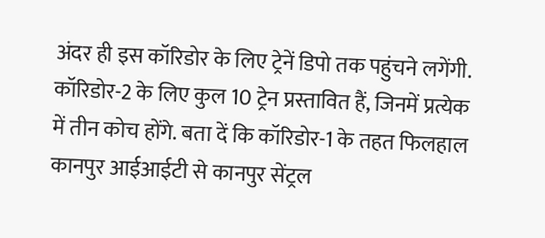अंदर ही इस कॉरिडोर के लिए ट्रेनें डिपो तक पहुंचने लगेंगी. कॉरिडोर-2 के लिए कुल 10 ट्रेन प्रस्तावित हैं, जिनमें प्रत्येक में तीन कोच होंगे. बता दें कि कॉरिडोर-1 के तहत फिलहाल कानपुर आईआईटी से कानपुर सेंट्रल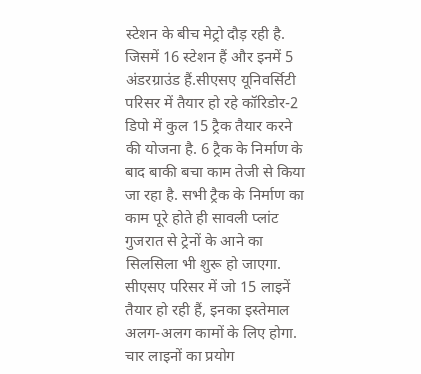स्टेशन के बीच मेट्रो दौड़ रही है. जिसमें 16 स्टेशन हैं और इनमें 5 अंडरग्राउंड हैं.सीएसए यूनिवर्सिटी परिसर में तैयार हो रहे कॉरिडोर-2 डिपो में कुल 15 ट्रैक तैयार करने की योजना है. 6 ट्रैक के निर्माण के बाद बाकी बचा काम तेजी से किया जा रहा है. सभी ट्रैक के निर्माण का काम पूरे होते ही सावली प्लांट गुजरात से ट्रेनों के आने का सिलसिला भी शुरू हो जाएगा. सीएसए परिसर में जो 15 लाइनें तैयार हो रही हैं, इनका इस्तेमाल अलग-अलग कामों के लिए होगा. चार लाइनों का प्रयोग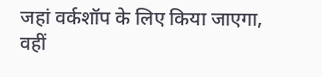जहां वर्कशॉप के लिए किया जाएगा, वहीं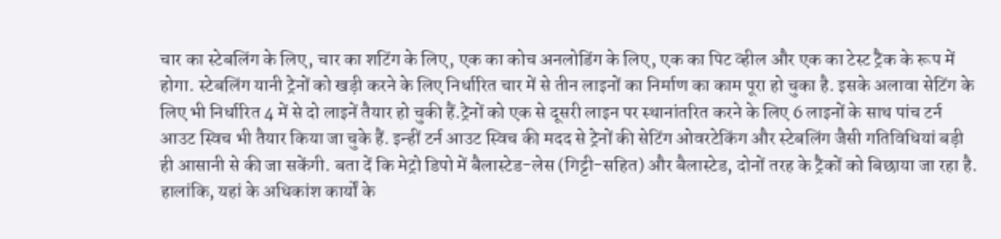चार का स्टेबलिंग के लिए, चार का शटिंग के लिए, एक का कोच अनलोडिंग के लिए, एक का पिट व्हील और एक का टेस्ट ट्रैक के रूप में होगा. स्टेबलिंग यानी ट्रेनों को खड़ी करने के लिए निर्धारित चार में से तीन लाइनों का निर्माण का काम पूरा हो चुका है. इसके अलावा सेटिंग के लिए भी निर्धारित 4 में से दो लाइनें तैयार हो चुकी हैं.ट्रेनों को एक से दूसरी लाइन पर स्थानांतरित करने के लिए 6 लाइनों के साथ पांच टर्न आउट स्विच भी तैयार किया जा चुके हैं. इन्हीं टर्न आउट स्विच की मदद से ट्रेनों की सेटिंग ओवरटेकिंग और स्टेबलिंग जैसी गतिविधियां बड़ी ही आसानी से की जा सकेंगी. बता दें कि मेट्रो डिपो में बैलास्टेड-लेस (गिट्टी-सहित) और बैलास्टेड, दोनों तरह के ट्रैकों को बिछाया जा रहा है. हालांकि, यहां के अधिकांश कार्यों के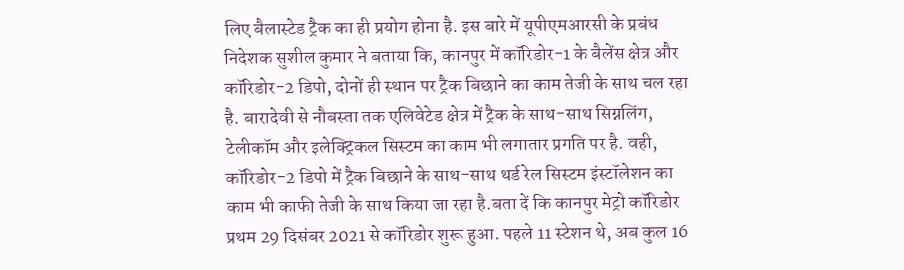लिए बैलास्टेड ट्रैक का ही प्रयोग होना है. इस बारे में यूपीएमआरसी के प्रबंध निदेशक सुशील कुमार ने बताया कि, कानपुर में कॉरिडोर-1 के बैलेंस क्षेत्र और कॉरिडोर-2 डिपो, दोनों ही स्थान पर ट्रैक बिछाने का काम तेजी के साथ चल रहा है. बारादेवी से नौबस्ता तक एलिवेटेड क्षेत्र में ट्रैक के साथ-साथ सिग्नलिंग, टेलीकॉम और इलेक्ट्रिकल सिस्टम का काम भी लगातार प्रगति पर है. वही, कॉरिडोर-2 डिपो में ट्रैक बिछाने के साथ-साथ थर्ड रेल सिस्टम इंस्टॉलेशन का काम भी काफी तेजी के साथ किया जा रहा है.बता दें कि कानपुर मेट्रो कॉरिडोर प्रथम 29 दिसंबर 2021 से कॉरिडोर शुरू हुआ. पहले 11 स्टेशन थे, अब कुल 16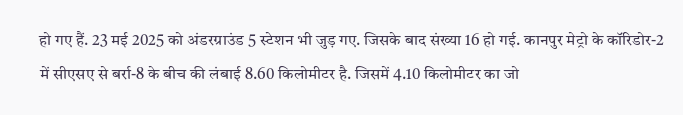हो गए हैं. 23 मई 2025 को अंडरग्राउंड 5 स्टेशन भी जुड़ गए. जिसके बाद संख्या 16 हो गई. कानपुर मेट्रो के कॉरिडोर-2 में सीएसए से बर्रा-8 के बीच की लंबाई 8.60 किलोमीटर है. जिसमें 4.10 किलोमीटर का जो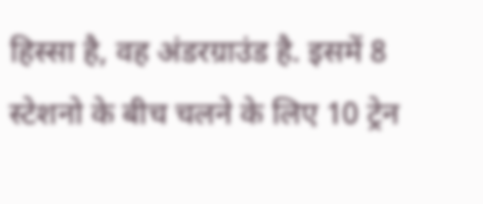हिस्सा है, वह अंडरग्राउंड है. इसमें 8 स्टेशनो के बीच चलने के लिए 10 ट्रेन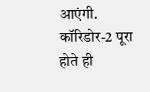आएंगी. कॉरिडोर-2 पूरा होते ही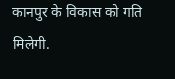कानपुर के विकास को गति मिलेगी.